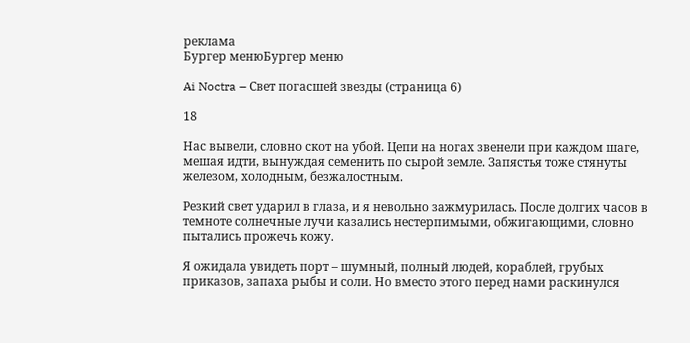реклама
Бургер менюБургер меню

Ai Noctra – Свет погасшей звезды (страница 6)

18

Нас вывели, словно скот на убой. Цепи на ногах звенели при каждом шаге, мешая идти, вынуждая семенить по сырой земле. Запястья тоже стянуты железом, холодным, безжалостным.

Резкий свет ударил в глаза, и я невольно зажмурилась. После долгих часов в темноте солнечные лучи казались нестерпимыми, обжигающими, словно пытались прожечь кожу.

Я ожидала увидеть порт – шумный, полный людей, кораблей, грубых приказов, запаха рыбы и соли. Но вместо этого перед нами раскинулся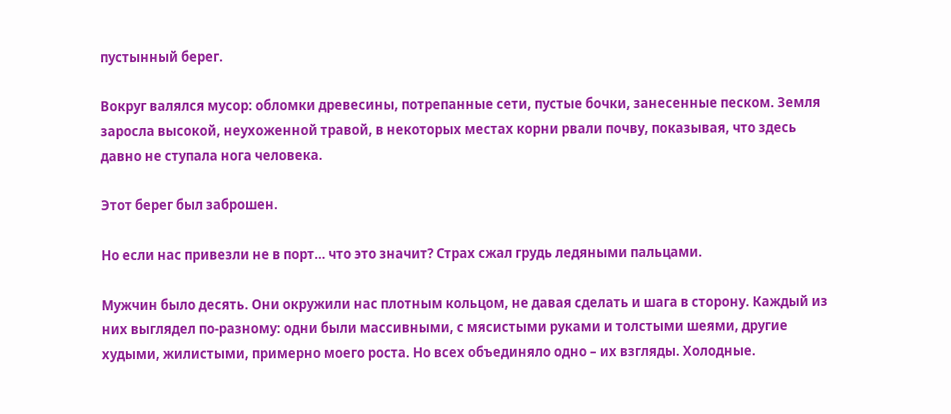пустынный берег.

Вокруг валялся мусор: обломки древесины, потрепанные сети, пустые бочки, занесенные песком. Земля заросла высокой, неухоженной травой, в некоторых местах корни рвали почву, показывая, что здесь давно не ступала нога человека.

Этот берег был заброшен.

Но если нас привезли не в порт… что это значит? Страх сжал грудь ледяными пальцами.

Мужчин было десять. Они окружили нас плотным кольцом, не давая сделать и шага в сторону. Каждый из них выглядел по-разному: одни были массивными, с мясистыми руками и толстыми шеями, другие худыми, жилистыми, примерно моего роста. Но всех объединяло одно – их взгляды. Холодные.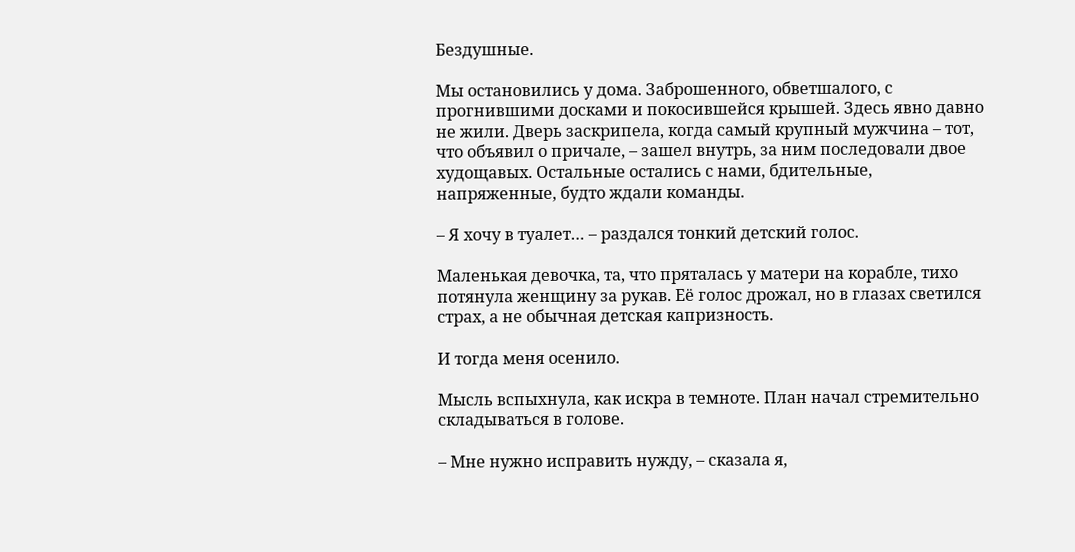Бездушные.

Мы остановились у дома. Заброшенного, обветшалого, с прогнившими досками и покосившейся крышей. Здесь явно давно не жили. Дверь заскрипела, когда самый крупный мужчина – тот, что объявил о причале, – зашел внутрь, за ним последовали двое худощавых. Остальные остались с нами, бдительные, напряженные, будто ждали команды.

– Я хочу в туалет… – раздался тонкий детский голос.

Маленькая девочка, та, что пряталась у матери на корабле, тихо потянула женщину за рукав. Её голос дрожал, но в глазах светился страх, а не обычная детская капризность.

И тогда меня осенило.

Мысль вспыхнула, как искра в темноте. План начал стремительно складываться в голове.

– Мне нужно исправить нужду, – сказала я,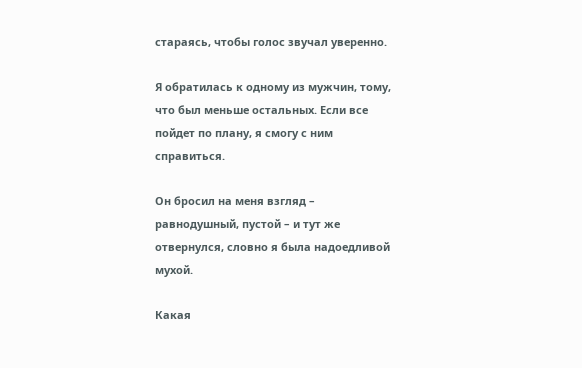стараясь, чтобы голос звучал уверенно.

Я обратилась к одному из мужчин, тому, что был меньше остальных. Если все пойдет по плану, я смогу с ним справиться.

Он бросил на меня взгляд – равнодушный, пустой – и тут же отвернулся, словно я была надоедливой мухой.

Какая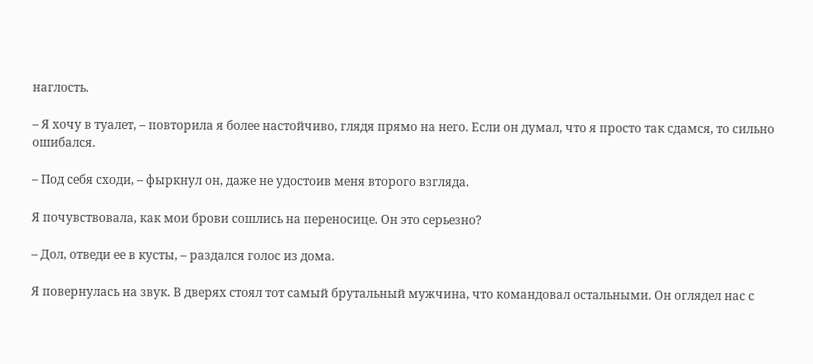наглость.

– Я хочу в туалет, – повторила я более настойчиво, глядя прямо на него. Если он думал, что я просто так сдамся, то сильно ошибался.

– Под себя сходи, – фыркнул он, даже не удостоив меня второго взгляда.

Я почувствовала, как мои брови сошлись на переносице. Он это серьезно?

– Дол, отведи ее в кусты, – раздался голос из дома.

Я повернулась на звук. В дверях стоял тот самый брутальный мужчина, что командовал остальными. Он оглядел нас с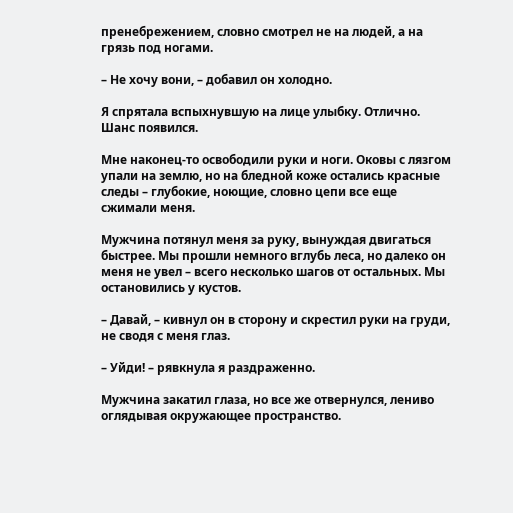пренебрежением, словно смотрел не на людей, а на грязь под ногами.

– Не хочу вони, – добавил он холодно.

Я спрятала вспыхнувшую на лице улыбку. Отлично. Шанс появился.

Мне наконец-то освободили руки и ноги. Оковы с лязгом упали на землю, но на бледной коже остались красные следы – глубокие, ноющие, словно цепи все еще сжимали меня.

Мужчина потянул меня за руку, вынуждая двигаться быстрее. Мы прошли немного вглубь леса, но далеко он меня не увел – всего несколько шагов от остальных. Мы остановились у кустов.

– Давай, – кивнул он в сторону и скрестил руки на груди, не сводя с меня глаз.

– Уйди! – рявкнула я раздраженно.

Мужчина закатил глаза, но все же отвернулся, лениво оглядывая окружающее пространство.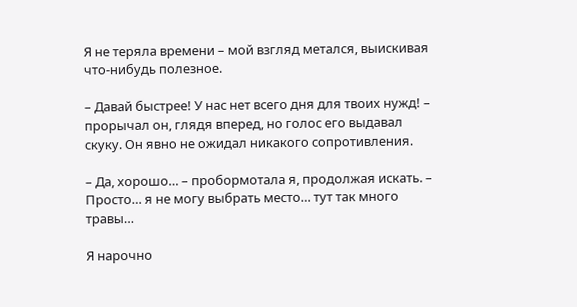Я не теряла времени – мой взгляд метался, выискивая что-нибудь полезное.

– Давай быстрее! У нас нет всего дня для твоих нужд! – прорычал он, глядя вперед, но голос его выдавал скуку. Он явно не ожидал никакого сопротивления.

– Да, хорошо… – пробормотала я, продолжая искать. – Просто… я не могу выбрать место… тут так много травы…

Я нарочно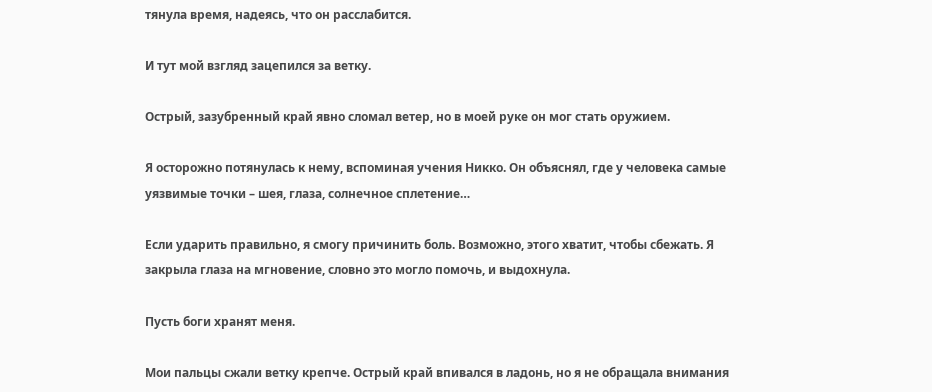тянула время, надеясь, что он расслабится.

И тут мой взгляд зацепился за ветку.

Острый, зазубренный край явно сломал ветер, но в моей руке он мог стать оружием.

Я осторожно потянулась к нему, вспоминая учения Никко. Он объяснял, где у человека самые уязвимые точки – шея, глаза, солнечное сплетение…

Если ударить правильно, я смогу причинить боль. Возможно, этого хватит, чтобы сбежать. Я закрыла глаза на мгновение, словно это могло помочь, и выдохнула.

Пусть боги хранят меня.

Мои пальцы сжали ветку крепче. Острый край впивался в ладонь, но я не обращала внимания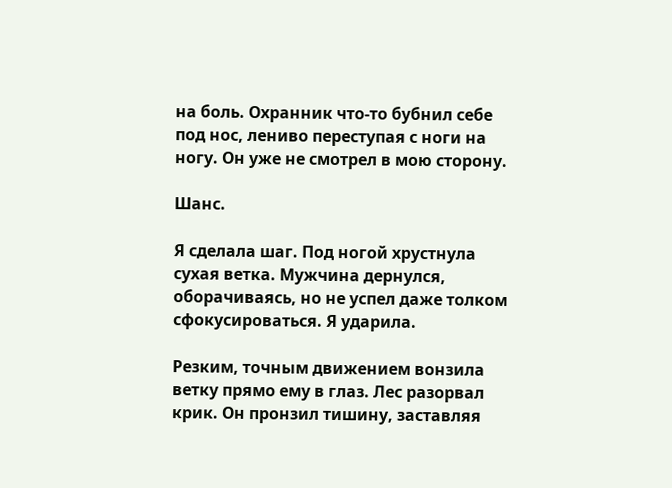на боль. Охранник что-то бубнил себе под нос, лениво переступая с ноги на ногу. Он уже не смотрел в мою сторону.

Шанс.

Я сделала шаг. Под ногой хрустнула сухая ветка. Мужчина дернулся, оборачиваясь, но не успел даже толком сфокусироваться. Я ударила.

Резким, точным движением вонзила ветку прямо ему в глаз. Лес разорвал крик. Он пронзил тишину, заставляя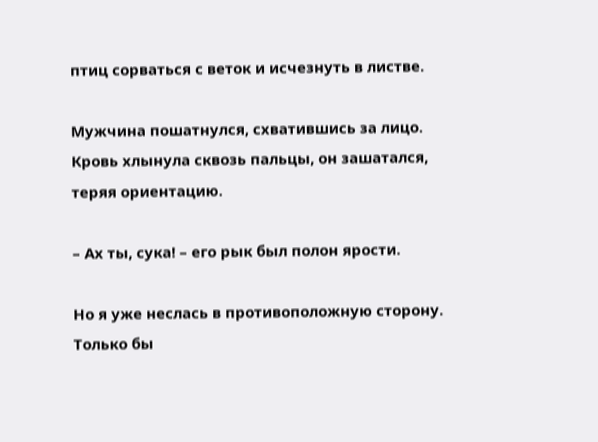птиц сорваться с веток и исчезнуть в листве.

Мужчина пошатнулся, схватившись за лицо. Кровь хлынула сквозь пальцы, он зашатался, теряя ориентацию.

– Ах ты, сука! – его рык был полон ярости.

Но я уже неслась в противоположную сторону. Только бы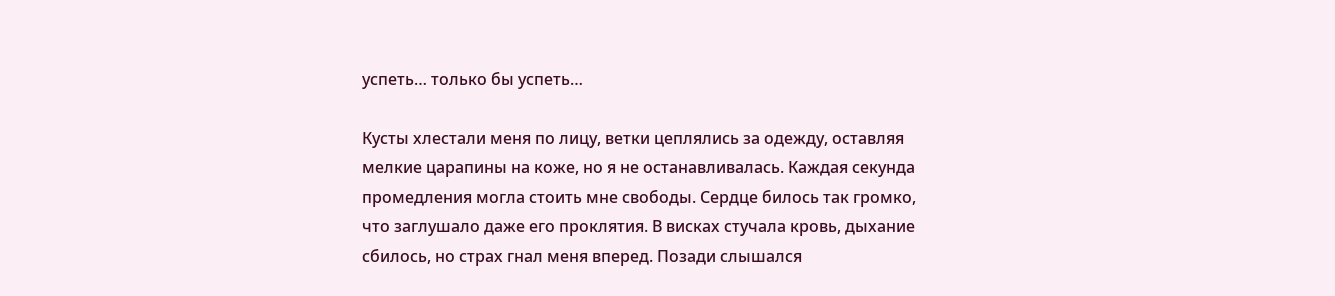успеть… только бы успеть…

Кусты хлестали меня по лицу, ветки цеплялись за одежду, оставляя мелкие царапины на коже, но я не останавливалась. Каждая секунда промедления могла стоить мне свободы. Сердце билось так громко, что заглушало даже его проклятия. В висках стучала кровь, дыхание сбилось, но страх гнал меня вперед. Позади слышался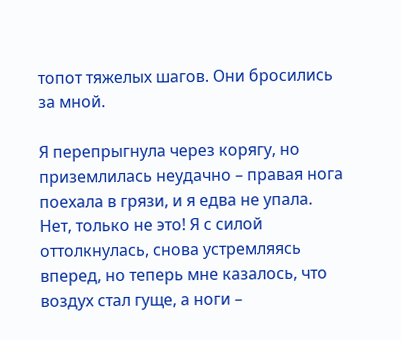топот тяжелых шагов. Они бросились за мной.

Я перепрыгнула через корягу, но приземлилась неудачно – правая нога поехала в грязи, и я едва не упала. Нет, только не это! Я с силой оттолкнулась, снова устремляясь вперед, но теперь мне казалось, что воздух стал гуще, а ноги –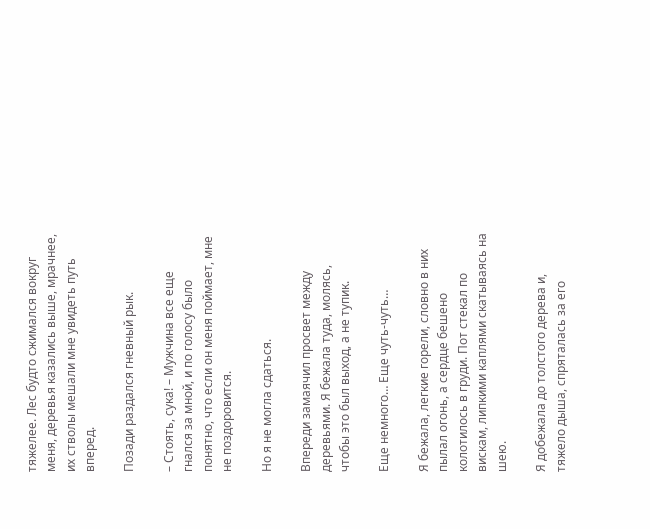тяжелее. Лес будто сжимался вокруг меня, деревья казались выше, мрачнее, их стволы мешали мне увидеть путь вперед.

Позади раздался гневный рык.

– Стоять, сука! – Мужчина все еще гнался за мной, и по голосу было понятно, что если он меня поймает, мне не поздоровится.

Но я не могла сдаться.

Впереди замаячил просвет между деревьями. Я бежала туда, молясь, чтобы это был выход, а не тупик.

Еще немного… Еще чуть-чуть…

Я бежала, легкие горели, словно в них пылал огонь, а сердце бешено колотилось в груди. Пот стекал по вискам, липкими каплями скатываясь на шею.

Я добежала до толстого дерева и, тяжело дыша, спряталась за его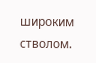широким стволом.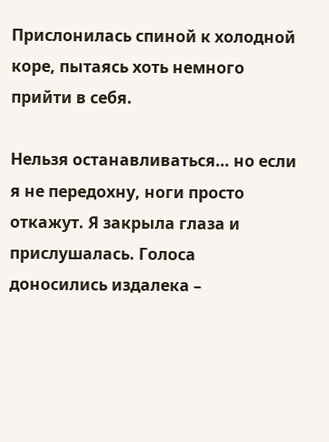Прислонилась спиной к холодной коре, пытаясь хоть немного прийти в себя.

Нельзя останавливаться… но если я не передохну, ноги просто откажут. Я закрыла глаза и прислушалась. Голоса доносились издалека –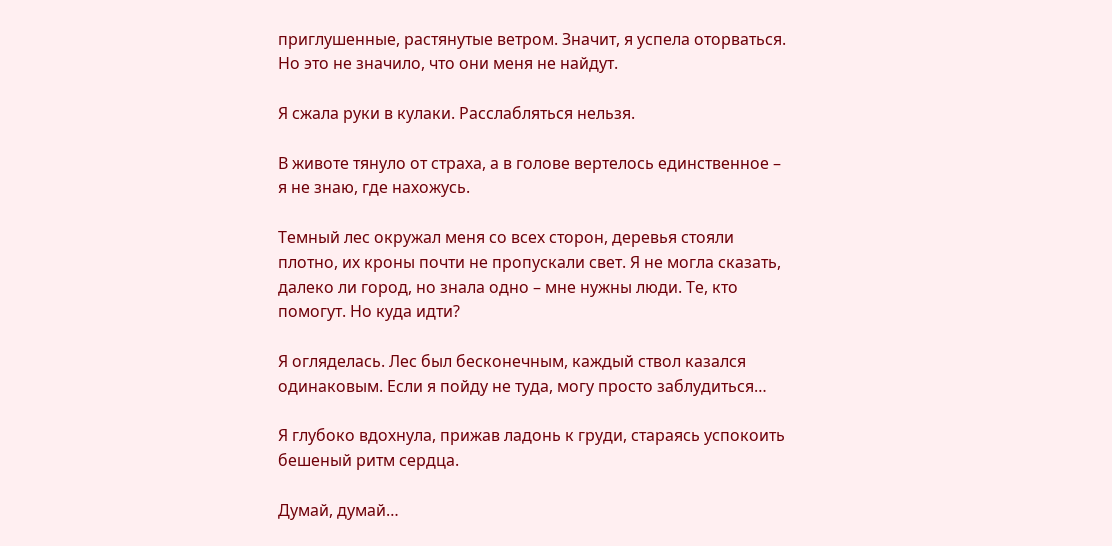приглушенные, растянутые ветром. Значит, я успела оторваться. Но это не значило, что они меня не найдут.

Я сжала руки в кулаки. Расслабляться нельзя.

В животе тянуло от страха, а в голове вертелось единственное – я не знаю, где нахожусь.

Темный лес окружал меня со всех сторон, деревья стояли плотно, их кроны почти не пропускали свет. Я не могла сказать, далеко ли город, но знала одно – мне нужны люди. Те, кто помогут. Но куда идти?

Я огляделась. Лес был бесконечным, каждый ствол казался одинаковым. Если я пойду не туда, могу просто заблудиться…

Я глубоко вдохнула, прижав ладонь к груди, стараясь успокоить бешеный ритм сердца.

Думай, думай…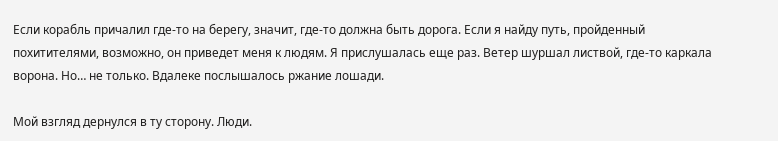Если корабль причалил где-то на берегу, значит, где-то должна быть дорога. Если я найду путь, пройденный похитителями, возможно, он приведет меня к людям. Я прислушалась еще раз. Ветер шуршал листвой, где-то каркала ворона. Но… не только. Вдалеке послышалось ржание лошади.

Мой взгляд дернулся в ту сторону. Люди.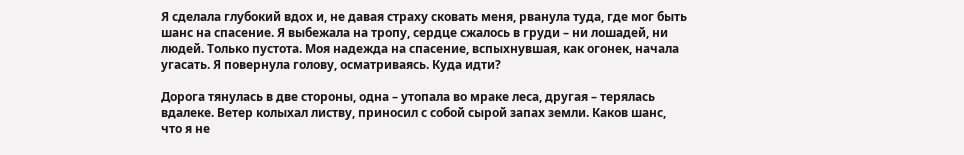Я сделала глубокий вдох и, не давая страху сковать меня, рванула туда, где мог быть шанс на спасение. Я выбежала на тропу, сердце сжалось в груди – ни лошадей, ни людей. Только пустота. Моя надежда на спасение, вспыхнувшая, как огонек, начала угасать. Я повернула голову, осматриваясь. Куда идти?

Дорога тянулась в две стороны, одна – утопала во мраке леса, другая – терялась вдалеке. Ветер колыхал листву, приносил с собой сырой запах земли. Каков шанс, что я не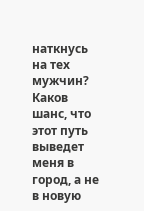наткнусь на тех мужчин? Каков шанс, что этот путь выведет меня в город, а не в новую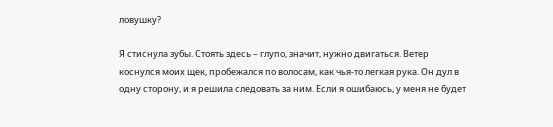ловушку?

Я стиснула зубы. Стоять здесь – глупо, значит, нужно двигаться. Ветер коснулся моих щек, пробежался по волосам, как чья-то легкая рука. Он дул в одну сторону, и я решила следовать за ним. Если я ошибаюсь, у меня не будет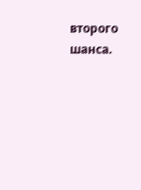второго шанса.